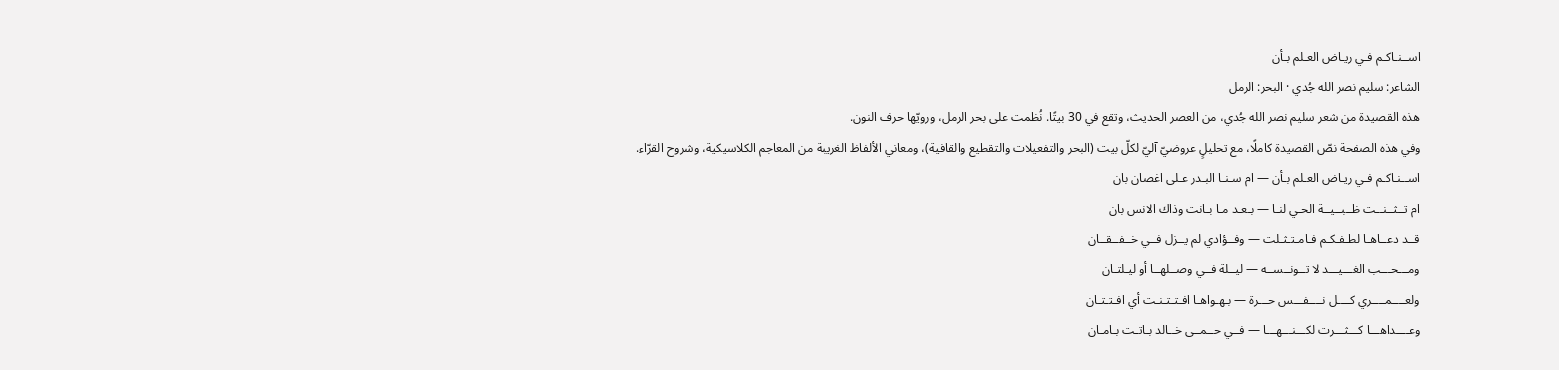اســنـاكـم فـي ريـاض العـلم بـأن
الشاعر: سليم نصر الله جُدي · البحر: الرمل
هذه القصيدة من شعر سليم نصر الله جُدي، من العصر الحديث، وتقع في 30 بيتًا. نُظمت على بحر الرمل، ورويّها حرف النون.
وفي هذه الصفحة نصّ القصيدة كاملًا، مع تحليلٍ عروضيّ آليّ لكلّ بيت (البحر والتفعيلات والتقطيع والقافية)، ومعاني الألفاظ الغريبة من المعاجم الكلاسيكية، وشروح القرّاء.
اســنـاكـم فـي ريـاض العـلم بـأن — ام سـنـا البـدر عـلى اغصان بان
ام تــثــنــت ظــبــيــة الحـي لنـا — بـعـد مـا بـانت وذاك الانس بان
قــد دعــاهـا لطـفـكـم فـامـتـثـلت — وفــؤادي لم يــزل فــي خــفــقــان
ومـــحـــب الغـــيـــد لا تــونــســه — ليــلة فــي وصــلهــا أو ليـلتـان
ولعــــمــــري كــــل نــــفـــس حـــرة — بـهـواهـا افـتـتـنـت أي افـتـتـان
وعــــداهـــا كـــثـــرت لكـــنـــهـــا — فــي حــمــى خــالد بـاتـت بـامـان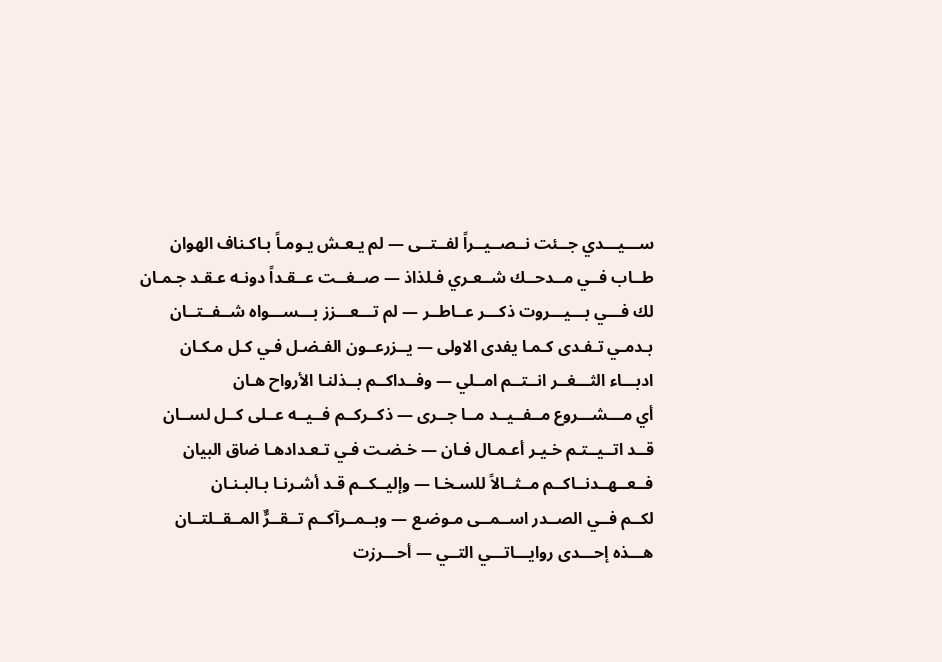ســـيـــدي جــئت نــصــيــراً لفــتــى — لم يـعـش يـومـاً بـاكـناف الهوان
طــاب فــي مــدحــك شــعـري فـلذاذ — صــغــت عــقـداً دونـه عـقـد جـمـان
لك فـــي بـــيـــروت ذكـــر عــاطــر — لم تـــعـــزز بـــســـواه شــفــتــان
بـدمـي تـفـدى كـمـا يفدى الاولى — يــزرعــون الفـضـل فـي كـل مـكـان
ادبـــاء الثـــغــر انــتــم امــلي — وفــداكــم بــذلنـا الأرواح هـان
أي مـــشـــروع مــفــيــد مــا جــرى — ذكــركــم فــيــه عــلى كــل لســان
قــد اتــيــتـم خـيـر أعـمـال فـان — خـضـت فـي تـعـدادهـا ضاق البيان
فــعــهــدنــاكــم مــثــالاً للسـخـا — وإليــكــم قـد أشـرنـا بـالبـنـان
لكــم فــي الصــدر اســمــى مـوضـع — وبــمــرآكــم تــقــرٌّ المــقــلتــان
هـــذه إحـــدى روايـــاتـــي التــي — أحـــرزت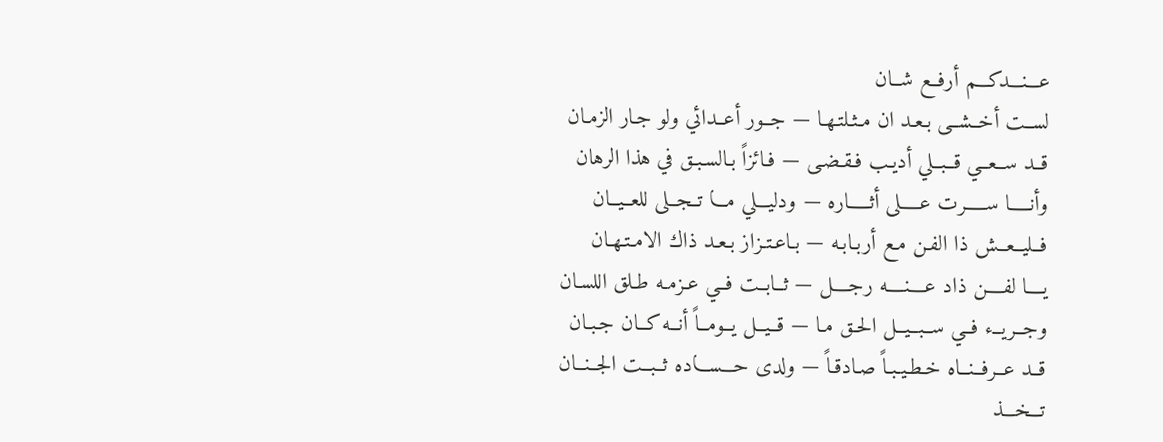عـــنـــدكـــم أرفــع شــان
لســت أخــشــى بـعـد ان مـثـلتـهـا — جــور أعــدائي ولو جـار الزمـان
قــد ســعــي قــبــلي أديـب فـقـضـى — فـائزاً بـالسـبـق في هذا الرهان
وأنـــــا ســـــرت عـــــلى أثـــــاره — ودليـــلي مـــا تــجــلى للعــيــان
فــليــعــش ذا الفـن مـع أربـابـه — بـاعـتـزاز بـعـد ذاك الامـتـهـان
يــــا لفــــن ذاد عــــنــــه رجــــل — ثــابــت فــي عـزمـه طـلق اللسـان
وجــريــء فــي ســبــيــل الحـق مـا — قــيــل يــومــاً أنــه كــان جـبـان
قــد عــرفــنــاه خـطـيـبـاً صـادقـاً — ولدى حـــســـاده ثــبــت الجــنــان
تـــخـــذ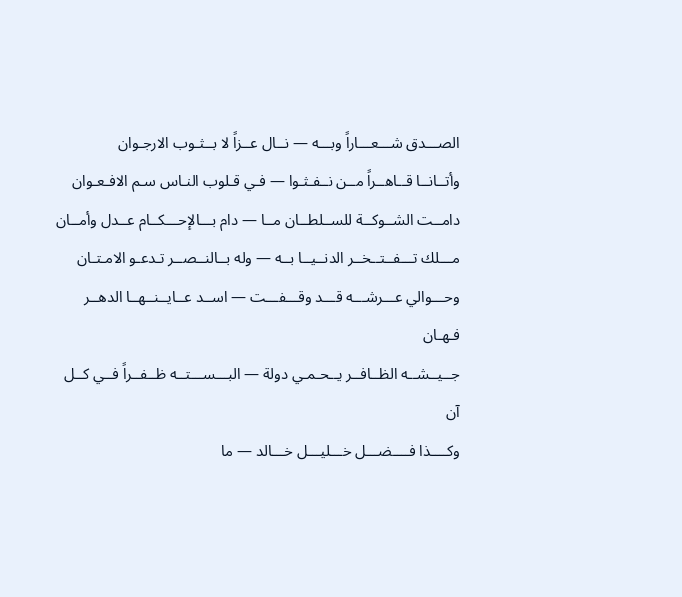الصـــدق شـــعـــاراً وبـــه — نــال عــزاً لا بــثـوب الارجـوان
وأتــانــا قــاهــراً مــن نــفـثـوا — فـي قـلوب النـاس سـم الافـعـوان
دامــت الشــوكــة للســلطــان مــا — دام بـــالإحـــكــام عــدل وأمــان
مـــلك تـــفــتــخــر الدنــيــا بــه — وله بــالنــصــر تـدعـو الامـتـان
وحـــوالي عـــرشـــه قـــد وقـــفـــت — اســد عــايــنــهــا الدهــر فـهـان
جــيــشــه الظــافــر يــحـمـي دولة — البـــســـتــه ظــفــراً فــي كــل آن
وكــــذا فــــضـــل خـــليـــل خـــالد — ما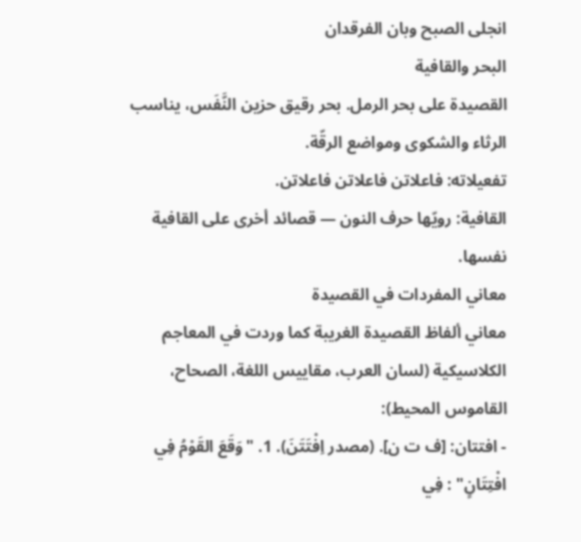انجلى الصبح وبان الفرقدان
البحر والقافية
القصيدة على بحر الرمل. بحر رقيق حزين النَّفَس، يناسب الرثاء والشكوى ومواضع الرقّة.
تفعيلاته: فاعلاتن فاعلاتن فاعلاتن.
القافية: رويّها حرف النون — قصائد أخرى على القافية نفسها.
معاني المفردات في القصيدة
معاني ألفاظ القصيدة الغريبة كما وردت في المعاجم الكلاسيكية (لسان العرب، مقاييس اللغة، الصحاح، القاموس المحيط):
- افتتان: [ف ت ن]. (مصدر اِفْتَتَنَ). 1. "وَقَعَ القَوْمُ فِي افْتِتَانٍ" : فِي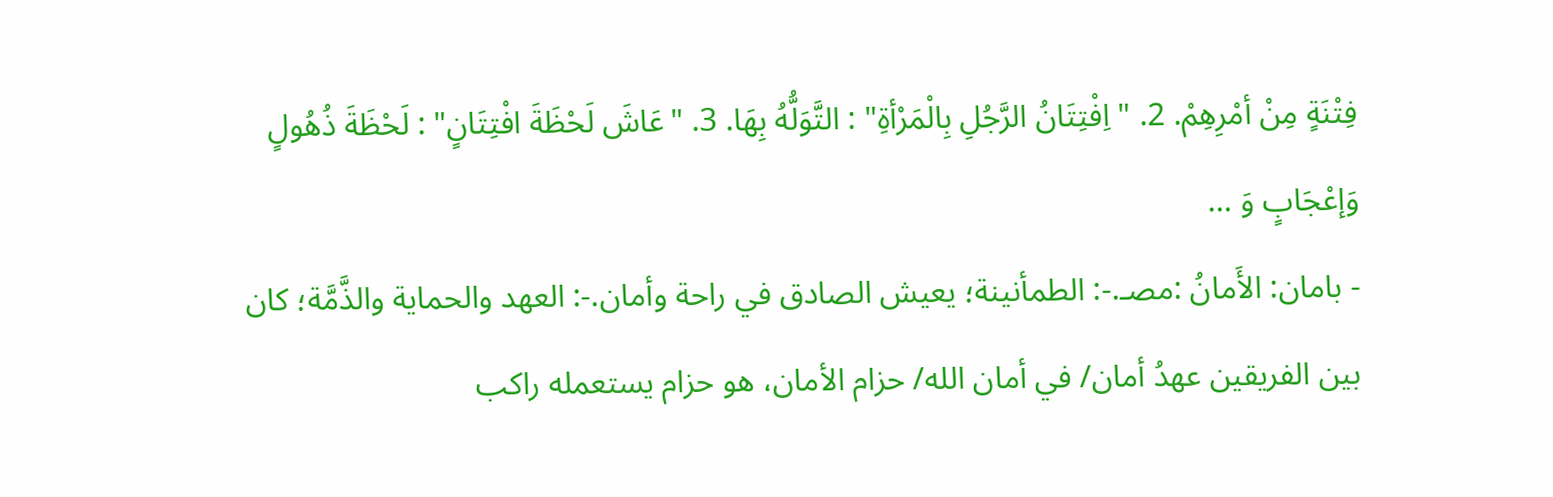فِتْنَةٍ مِنْ أمْرِهِمْ. 2. "اِفْتِتَانُ الرَّجُلِ بِالْمَرْأةِ" : التَّوَلُّهُ بِهَا. 3. "عَاشَ لَحْظَةَ افْتِتَانٍ" : لَحْظَةَ ذُهُولٍ وَإعْجَابٍ وَ …
- بامان: الأَمانُ :مصـ.-: الطمأنينة؛ يعيش الصادق في راحة وأمان.-: العهد والحماية والذَّمَّة؛ كان بين الفريقين عهدُ أمان/ في أمان الله/ حزام الأمان، هو حزام يستعمله راكب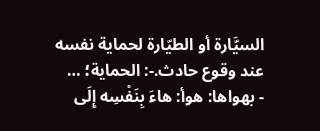السيَّارة أو الطيّارة لحماية نفسه عند وقوع حادث.-: الحماية؛ …
- بهواها: هوأ: هاءَ بِنَفْسِه إِلَى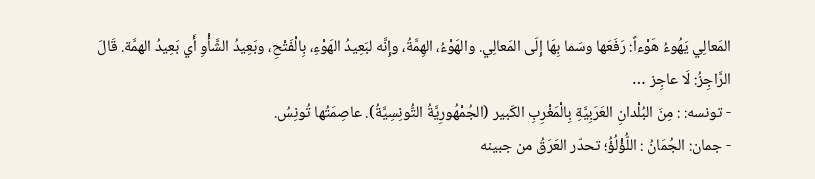المَعالِي يَهُوءُ هَوْءاً: رَفَعَها وسَما بِهَا إِلَى المَعالِي. والهَوْءُ، الهِمَّةُ، وإِنَّه لبَعِيدُ الهَوْءِ، بِالْفَتْحِ، وبَعِيدُ الشَّأْوِ أَي بَعِيدُ الهمَّة. قَالَ الرَّاجِزُ: لَا عاجِز …
- تونسه: : مِنَ البُلْدانِ العَرَبِيَّةِ بِالْمَغْرِبِ الكَبير (الجُمْهُورِيَّةُ التُّونِسِيَّةُ). عاصِمَتُها تُونِسُ.
- جمان: الجُمَانُ : اللُّؤْلُؤُ؛ تحدّر العَرَقُ من جبينه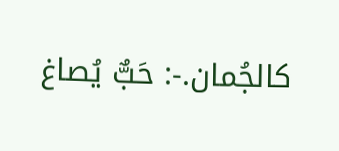كالجُمان.-: حَبٌّ يُصاغ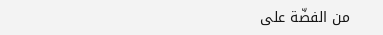من الفضّة على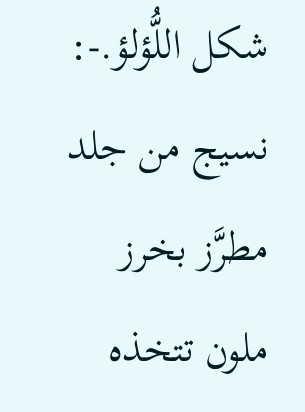شكل اللُّؤلؤ.-: نسيج من جلد مطرَّز بخرز ملون تتخذه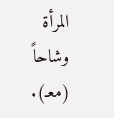المرأة وشاحاً (معـ).